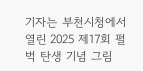기자는 부천시청에서 열린 2025 제17회 펄 벅 탄생 기념 그림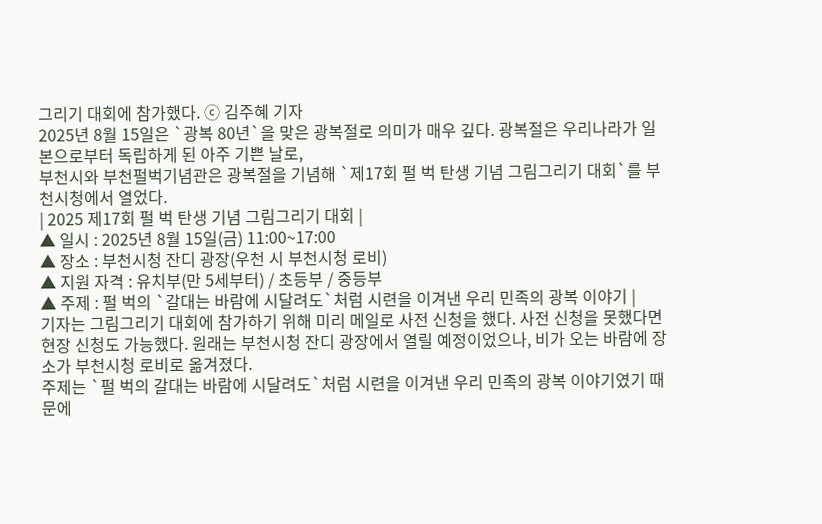그리기 대회에 참가했다. ⓒ 김주혜 기자
2025년 8월 15일은 `광복 80년`을 맞은 광복절로 의미가 매우 깊다. 광복절은 우리나라가 일본으로부터 독립하게 된 아주 기쁜 날로,
부천시와 부천펄벅기념관은 광복절을 기념해 `제17회 펄 벅 탄생 기념 그림그리기 대회`를 부천시청에서 열었다.
| 2025 제17회 펄 벅 탄생 기념 그림그리기 대회 |
▲ 일시 : 2025년 8월 15일(금) 11:00~17:00
▲ 장소 : 부천시청 잔디 광장(우천 시 부천시청 로비)
▲ 지원 자격 : 유치부(만 5세부터) / 초등부 / 중등부
▲ 주제 : 펄 벅의 `갈대는 바람에 시달려도`처럼 시련을 이겨낸 우리 민족의 광복 이야기 |
기자는 그림그리기 대회에 참가하기 위해 미리 메일로 사전 신청을 했다. 사전 신청을 못했다면 현장 신청도 가능했다. 원래는 부천시청 잔디 광장에서 열릴 예정이었으나, 비가 오는 바람에 장소가 부천시청 로비로 옮겨졌다.
주제는 `펄 벅의 갈대는 바람에 시달려도`처럼 시련을 이겨낸 우리 민족의 광복 이야기였기 때문에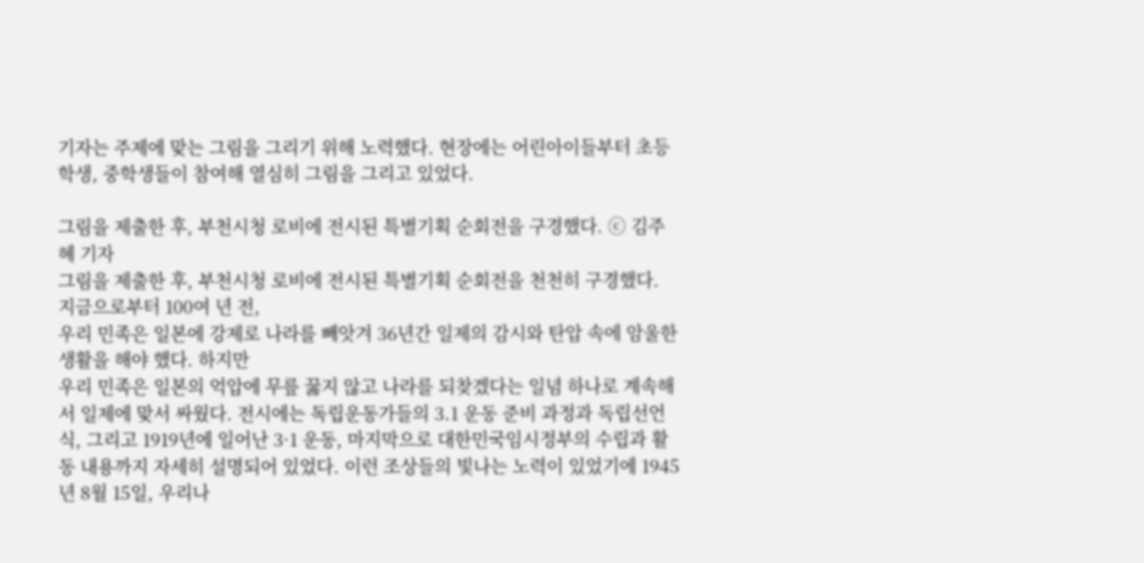기자는 주제에 맞는 그림을 그리기 위해 노력했다. 현장에는 어린아이들부터 초등학생, 중학생들이 참여해 열심히 그림을 그리고 있었다.

그림을 제출한 후, 부천시청 로비에 전시된 특별기획 순회전을 구경했다. ⓒ 김주혜 기자
그림을 제출한 후, 부천시청 로비에 전시된 특별기획 순회전을 천천히 구경했다. 지금으로부터 100여 년 전,
우리 민족은 일본에 강제로 나라를 빼앗겨 36년간 일제의 감시와 탄압 속에 암울한 생활을 해야 했다. 하지만
우리 민족은 일본의 억압에 무릎 꿇지 않고 나라를 되찾겠다는 일념 하나로 계속해서 일제에 맞서 싸웠다. 전시에는 독립운동가들의 3.1 운동 준비 과정과 독립선언식, 그리고 1919년에 일어난 3·1 운동, 마지막으로 대한민국임시정부의 수립과 활동 내용까지 자세히 설명되어 있었다. 이런 조상들의 빛나는 노력이 있었기에 1945년 8월 15일, 우리나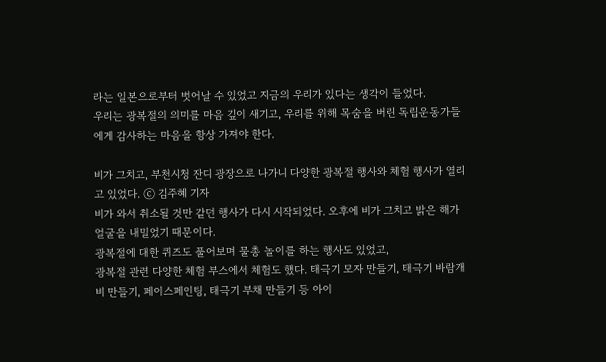라는 일본으로부터 벗어날 수 있었고 지금의 우리가 있다는 생각이 들었다.
우리는 광복절의 의미를 마음 깊이 새기고, 우리를 위해 목숨을 버린 독립운동가들에게 감사하는 마음을 항상 가져야 한다.

비가 그치고, 부천시청 잔디 광장으로 나가니 다양한 광복절 행사와 체험 행사가 열리고 있었다. ⓒ 김주혜 기자
비가 와서 취소될 것만 같던 행사가 다시 시작되었다. 오후에 비가 그치고 밝은 해가 얼굴을 내밀었기 때문이다.
광복절에 대한 퀴즈도 풀어보며 물총 놀이를 하는 행사도 있었고,
광복절 관련 다양한 체험 부스에서 체험도 했다. 태극기 모자 만들기, 태극기 바람개비 만들기, 페이스페인팅, 태극기 부채 만들기 등 아이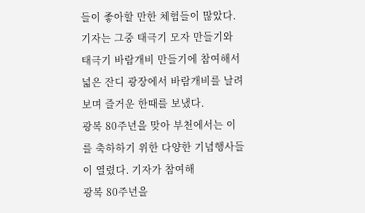들이 좋아할 만한 체험들이 많았다.
기자는 그중 태극기 모자 만들기와 태극기 바람개비 만들기에 참여해서 넓은 잔디 광장에서 바람개비를 날려보며 즐거운 한때를 보냈다.
광복 80주년을 맞아 부천에서는 이를 축하하기 위한 다양한 기념행사들이 열렸다. 기자가 참여해
광복 80주년을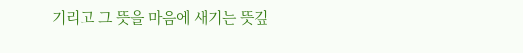기리고 그 뜻을 마음에 새기는 뜻깊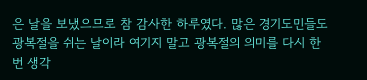은 날을 보냈으므로 참 감사한 하루였다. 많은 경기도민들도 광복절을 쉬는 날이라 여기지 말고 광복절의 의미를 다시 한번 생각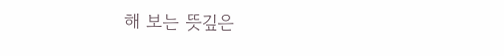해 보는 뜻깊은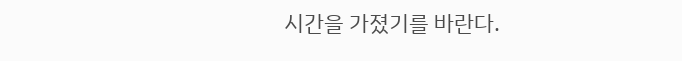시간을 가졌기를 바란다.